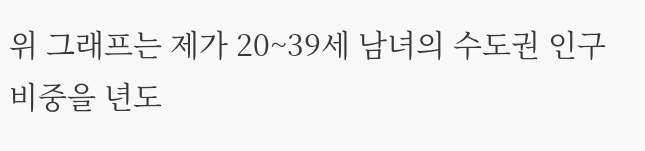위 그래프는 제가 20~39세 남녀의 수도권 인구비중을 년도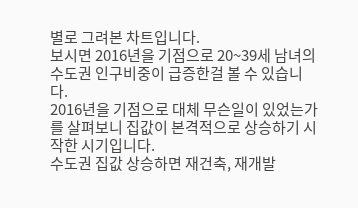별로 그려본 차트입니다.
보시면 2016년을 기점으로 20~39세 남녀의 수도권 인구비중이 급증한걸 볼 수 있습니다.
2016년을 기점으로 대체 무슨일이 있었는가를 살펴보니 집값이 본격적으로 상승하기 시작한 시기입니다.
수도권 집값 상승하면 재건축, 재개발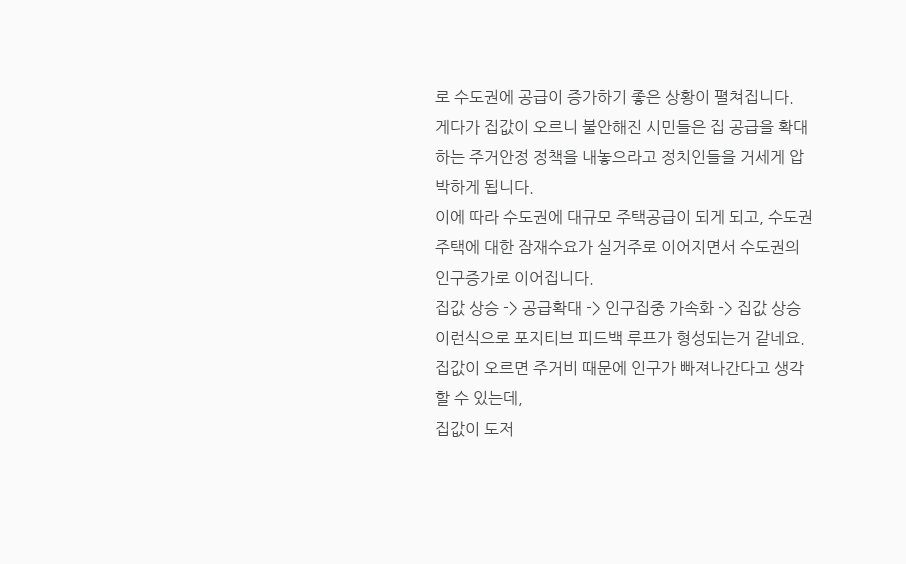로 수도권에 공급이 증가하기 좋은 상황이 펼쳐집니다.
게다가 집값이 오르니 불안해진 시민들은 집 공급을 확대하는 주거안정 정책을 내놓으라고 정치인들을 거세게 압박하게 됩니다.
이에 따라 수도권에 대규모 주택공급이 되게 되고, 수도권 주택에 대한 잠재수요가 실거주로 이어지면서 수도권의 인구증가로 이어집니다.
집값 상승 -> 공급확대 -> 인구집중 가속화 -> 집값 상승
이런식으로 포지티브 피드백 루프가 형성되는거 같네요.
집값이 오르면 주거비 때문에 인구가 빠져나간다고 생각할 수 있는데,
집값이 도저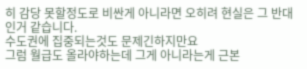히 감당 못할정도로 비싼게 아니라면 오히려 현실은 그 반대인거 같습니다.
수도권에 집중되는것도 문제긴하지만요
그럼 월급도 올라야하는데 그게 아니라는게 근본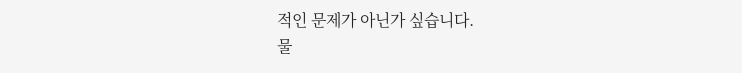적인 문제가 아닌가 싶습니다.
물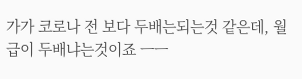가가 코로나 전 보다 두배는되는것 같은데, 월급이 두배냐는것이죠 ㅡㅡ